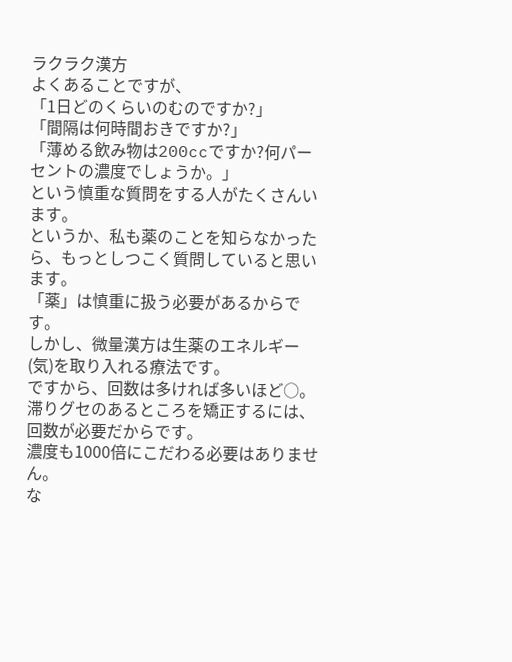ラクラク漢方
よくあることですが、
「1日どのくらいのむのですか?」
「間隔は何時間おきですか?」
「薄める飲み物は200ccですか?何パーセントの濃度でしょうか。」
という慎重な質問をする人がたくさんいます。
というか、私も薬のことを知らなかったら、もっとしつこく質問していると思います。
「薬」は慎重に扱う必要があるからです。
しかし、微量漢方は生薬のエネルギー(気)を取り入れる療法です。
ですから、回数は多ければ多いほど○。
滞りグセのあるところを矯正するには、回数が必要だからです。
濃度も1000倍にこだわる必要はありません。
な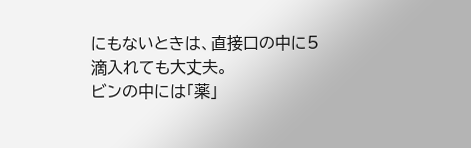にもないときは、直接口の中に5滴入れても大丈夫。
ビンの中には「薬」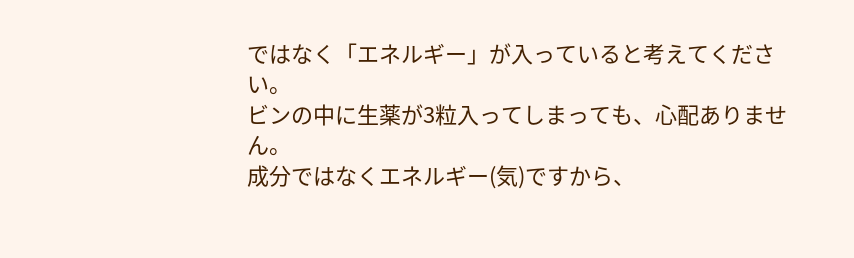ではなく「エネルギー」が入っていると考えてください。
ビンの中に生薬が3粒入ってしまっても、心配ありません。
成分ではなくエネルギー(気)ですから、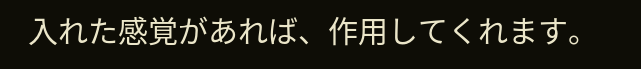入れた感覚があれば、作用してくれます。